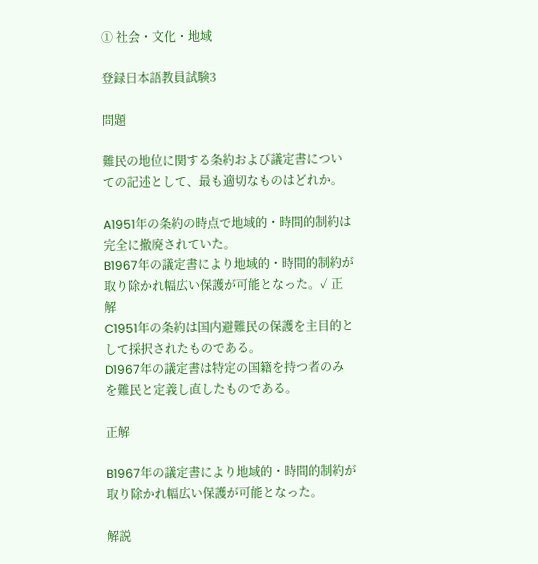① 社会・文化・地域

登録日本語教員試験3

問題

難民の地位に関する条約および議定書についての記述として、最も適切なものはどれか。

A1951年の条約の時点で地域的・時間的制約は完全に撤廃されていた。
B1967年の議定書により地域的・時間的制約が取り除かれ幅広い保護が可能となった。✓ 正解
C1951年の条約は国内避難民の保護を主目的として採択されたものである。
D1967年の議定書は特定の国籍を持つ者のみを難民と定義し直したものである。

正解

B1967年の議定書により地域的・時間的制約が取り除かれ幅広い保護が可能となった。

解説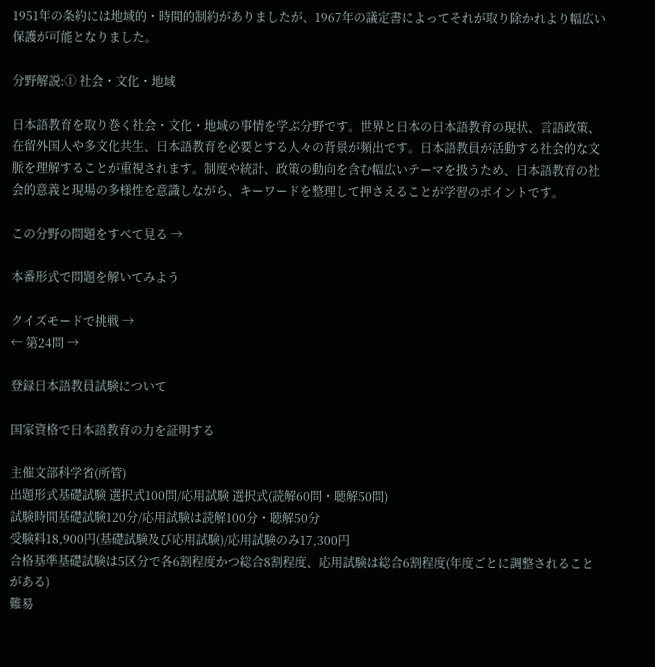1951年の条約には地域的・時間的制約がありましたが、1967年の議定書によってそれが取り除かれより幅広い保護が可能となりました。

分野解説:① 社会・文化・地域

日本語教育を取り巻く社会・文化・地域の事情を学ぶ分野です。世界と日本の日本語教育の現状、言語政策、在留外国人や多文化共生、日本語教育を必要とする人々の背景が頻出です。日本語教員が活動する社会的な文脈を理解することが重視されます。制度や統計、政策の動向を含む幅広いテーマを扱うため、日本語教育の社会的意義と現場の多様性を意識しながら、キーワードを整理して押さえることが学習のポイントです。

この分野の問題をすべて見る →

本番形式で問題を解いてみよう

クイズモードで挑戦 →
← 第24問 →

登録日本語教員試験について

国家資格で日本語教育の力を証明する

主催文部科学省(所管)
出題形式基礎試験 選択式100問/応用試験 選択式(読解60問・聴解50問)
試験時間基礎試験120分/応用試験は読解100分・聴解50分
受験料18,900円(基礎試験及び応用試験)/応用試験のみ17,300円
合格基準基礎試験は5区分で各6割程度かつ総合8割程度、応用試験は総合6割程度(年度ごとに調整されることがある)
難易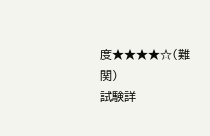度★★★★☆(難関)
試験詳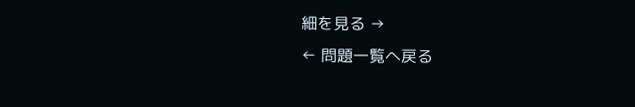細を見る →
← 問題一覧へ戻る